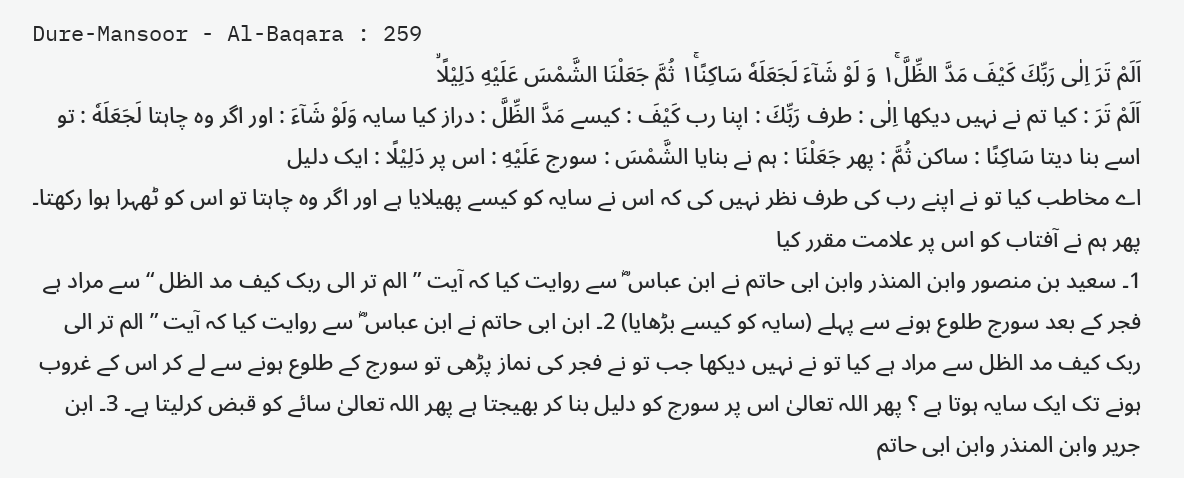Dure-Mansoor - Al-Baqara : 259
اَلَمْ تَرَ اِلٰى رَبِّكَ كَیْفَ مَدَّ الظِّلَّ١ۚ وَ لَوْ شَآءَ لَجَعَلَهٗ سَاكِنًا١ۚ ثُمَّ جَعَلْنَا الشَّمْسَ عَلَیْهِ دَلِیْلًاۙ
اَلَمْ تَرَ : کیا تم نے نہیں دیکھا اِلٰى : طرف رَبِّكَ : اپنا رب كَيْفَ : کیسے مَدَّ الظِّلَّ : دراز کیا سایہ وَلَوْ شَآءَ : اور اگر وہ چاہتا لَجَعَلَهٗ : تو اسے بنا دیتا سَاكِنًا : ساکن ثُمَّ : پھر جَعَلْنَا : ہم نے بنایا الشَّمْسَ : سورج عَلَيْهِ : اس پر دَلِيْلًا : ایک دلیل
اے مخاطب کیا تو نے اپنے رب کی طرف نظر نہیں کی کہ اس نے سایہ کو کیسے پھیلایا ہے اور اگر وہ چاہتا تو اس کو ٹھہرا ہوا رکھتا۔ پھر ہم نے آفتاب کو اس پر علامت مقرر کیا
1۔ سعید بن منصور وابن المنذر وابن ابی حاتم نے ابن عباس ؓ سے روایت کیا کہ آیت ” الم تر الی ربک کیف مد الظل “ سے مراد ہے فجر کے بعد سورج طلوع ہونے سے پہلے (سایہ کو کیسے بڑھایا) 2۔ ابن ابی حاتم نے ابن عباس ؓ سے روایت کیا کہ آیت ” الم تر الی ربک کیف مد الظل سے مراد ہے کیا تو نے نہیں دیکھا جب تو نے فجر کی نماز پڑھی تو سورج کے طلوع ہونے سے لے کر اس کے غروب ہونے تک ایک سایہ ہوتا ہے ؟ پھر اللہ تعالیٰ اس پر سورج کو دلیل بنا کر بھیجتا ہے پھر اللہ تعالیٰ سائے کو قبض کرلیتا ہے۔ 3۔ ابن جریر وابن المنذر وابن ابی حاتم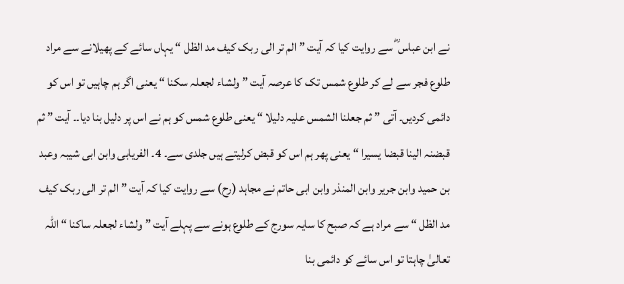نے ابن عباس ؓ سے روایت کیا کہ آیت ” الم تر الی ربک کیف مد الظل “ یہاں سائے کے پھیلانے سے مراد طلوع فجر سے لے کر طلوع شمس تک کا عرصہ آیت ” ولشاء لجعلہ سکنا “ یعنی اگر ہم چاہیں تو اس کو دائمی کردیں۔ آتی ” ثم جعلنا الشمس علیہ دلیلا “ یعنی طلوع شمس کو ہم نے اس پر دلیل بنا دیا۔۔ آیت ” ثم قبضنہ الینا قبضا یسیرا “ یعنی پھر ہم اس کو قبض کرلیتے ہیں جلدی سے۔ 4۔ الفریابی وابن ابی شیبہ وعبد بن حمید وابن جریر وابن المنذر وابن ابی حاتم نے مجاہد (رح) سے روایت کیا کہ آیت ” الم تر الی ربک کیف مد الظل “ سے مراد ہے کہ صبح کا سایہ سورج کے طلوع ہونے سے پہلے آیت ” ولشاء لجعلہ ساکنا “ اللہ تعالیٰ چاہتا تو اس سائے کو دائمی بنا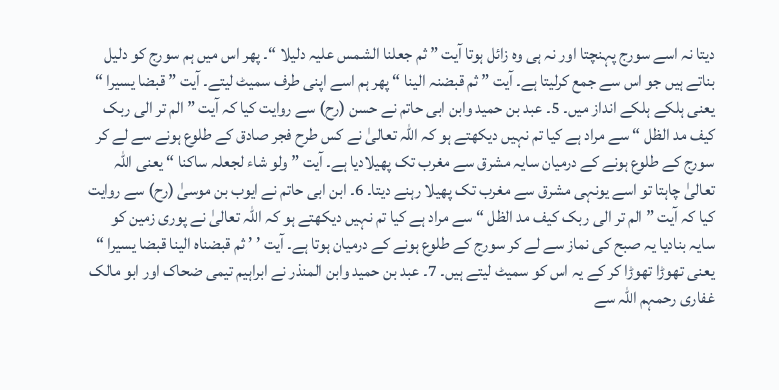دیتا نہ اسے سورج پہنچتا اور نہ ہی وہ زائل ہوتا آیت ” ثم جعلنا الشمس علیہ دلیلا “۔ پھر اس میں ہم سورج کو دلیل بناتے ہیں جو اس سے جمع کرلیتا ہے۔ آیت ” ثم قبضنہ الینا “ پھر ہم اسے اپنی طرف سمیٹ لیتے۔ آیت ” قبضا یسیرا “ یعنی ہلکے ہلکے انداز میں۔ 5۔ عبد بن حمید وابن ابی حاتم نے حسن (رح) سے روایت کیا کہ آیت ” الم تر الی ربک کیف مد الظل “ سے مراد ہے کیا تم نہیں دیکھتے ہو کہ اللہ تعالیٰ نے کس طرح فجر صادق کے طلوع ہونے سے لے کر سورج کے طلوع ہونے کے درمیان سایہ مشرق سے مغرب تک پھیلادیا ہے۔ آیت ” ولو شاء لجعلہ ساکنا “ یعنی اللہ تعالیٰ چاہتا تو اسے یونہی مشرق سے مغرب تک پھیلا رہنے دیتا۔ 6۔ ابن ابی حاتم نے ایوب بن موسیٰ (رح) سے روایت کیا کہ آیت ” الم تر الی ربک کیف مد الظل “ سے مراد ہے کیا تم نہیں دیکھتے ہو کہ اللہ تعالیٰ نے پوری زمین کو سایہ بنادیا یہ صبح کی نماز سے لے کر سورج کے طلوع ہونے کے درمیان ہوتا ہے۔ آیت ’ ’ ثم قبضناہ الینا قبضا یسیرا “ یعنی تھوڑا تھوڑا کر کے یہ اس کو سمیٹ لیتے ہیں۔ 7۔ عبد بن حمید وابن المنذر نے ابراہیم تیمی ضحاک اور ابو مالک غفاری رحمہم اللہ سے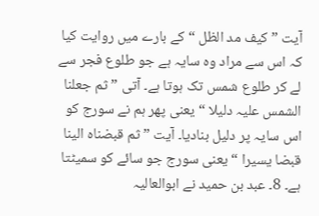آیت ” کیف مد الظل “ کے بارے میں روایت کیا کہ اس سے مراد وہ سایہ ہے جو طلوع فجر سے لے کر طلوع شمس تک ہوتا ہے۔ آتی ” ثم جعلنا الشمس علیہ دلیلا “ یعنی پھر ہم نے سورج کو اس سایہ پر دلیل بنادیا۔ آیت ” ثم قبضناہ الینا قبضا یسیرا “ یعنی سورج جو سائے کو سمیٹتا ہے۔ 8۔ عبد بن حمید نے ابوالعالیہ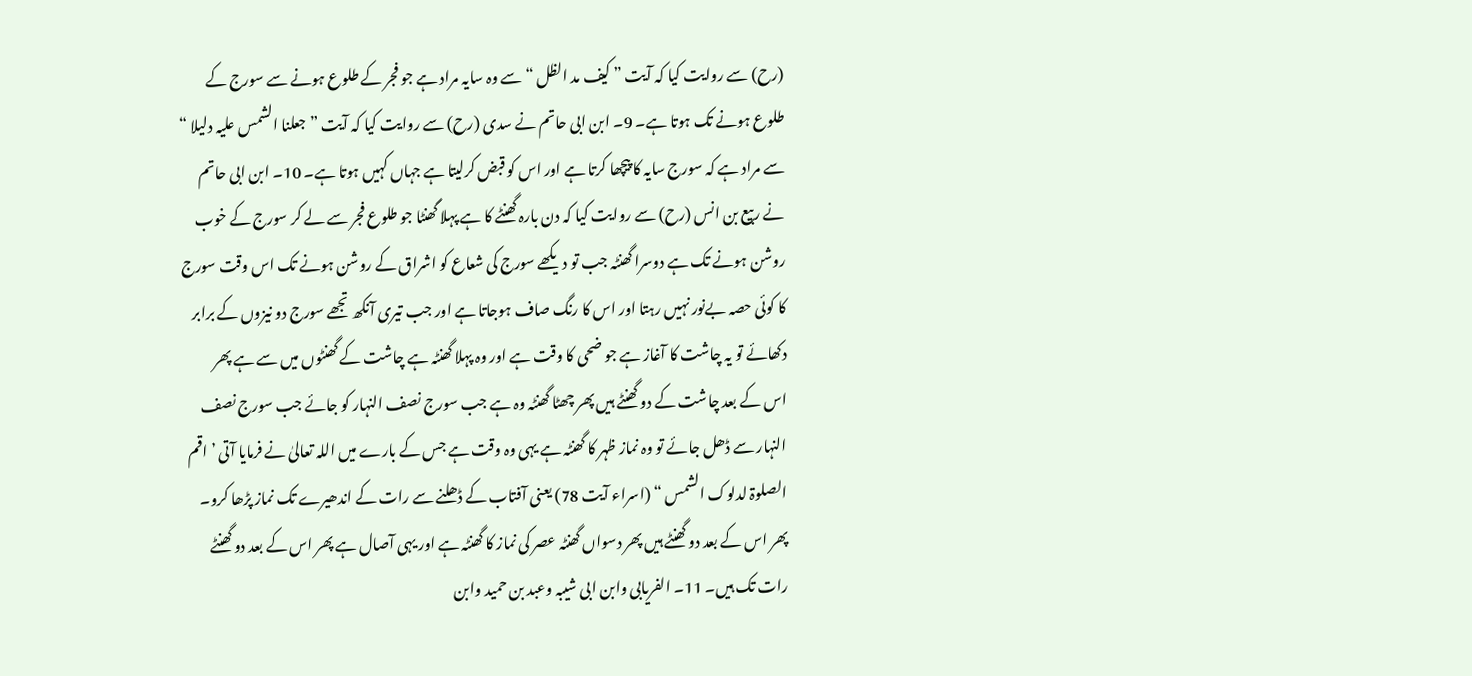(رح) سے روایت کیا کہ آیت ” کیف مد الظل “ سے وہ سایہ مراد ہے جو فجر کے طلوع ہونے سے سورج کے طلوع ہونے تک ہوتا ہے۔ 9۔ ابن ابی حاتم نے سدی (رح) سے روایت کیا کہ آیت ” جعلنا الشمس علیہ دلیلا “ سے مراد ہے کہ سورج سایہ کا پیچھا کرتا ہے اور اس کو قبض کرلیتا ہے جہاں کہیں ہوتا ہے۔ 10۔ ابن ابی حاتم نے ربیع بن انس (رح) سے روایت کیا کہ دن بارہ گھنٹے کا ہے پہلا گھنٹا جو طلوع فجر سے لے کر سورج کے خوب روشن ہونے تک ہے دوسرا گھنٹہ جب تو دیکھے سورج کی شعاع کو اشراق کے روشن ہونے تک اس وقت سورج کا کوئی حصہ بےنور نہیں رہتا اور اس کا رنگ صاف ہوجاتا ہے اور جب تیری آنکھ تجھے سورج دو نیزوں کے برابر دکھائے تو یہ چاشت کا آغاز ہے جو ضحی کا وقت ہے اور وہ پہلا گھنٹہ ہے چاشت کے گھنٹوں میں سے ہے پھر اس کے بعد چاشت کے دو گھنٹے ہیں پھر چھٹا گھنٹہ وہ ہے جب سورج نصف النہار کو جائے جب سورج نصف النہار سے ڈھل جائے تو وہ نماز ظہر کا گھنٹہ ہے یہی وہ وقت ہے جس کے بارے میں اللہ تعالیٰ نے فرمایا آتی ’ اقم الصلوۃ لدلوک الشمس “ (اسراء آیت 78) یعنی آفتاب کے ڈھلنے سے رات کے اندھیرے تک نماز پڑھا کرو۔ پھر اس کے بعد دو گھنٹے ہیں پھر دسواں گھنٹہ عصر کی نماز کا گھنٹہ ہے اور یہی آصال ہے پھر اس کے بعد دو گھنٹے رات تک ہیں۔ 11۔ الفریابی وابن ابی شیبہ وعبد بن حمید وابن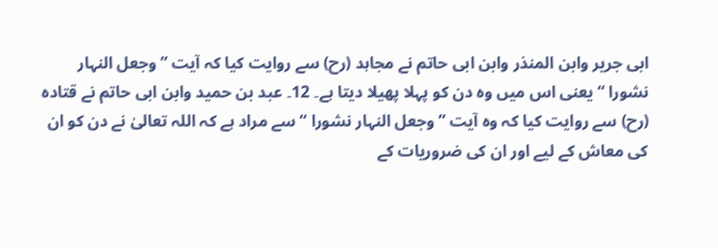ابی جریر وابن المنذر وابن ابی حاتم نے مجاہد (رح) سے روایت کیا کہ آیت ” وجعل النہار نشورا “ یعنی اس میں وہ دن کو پہلا پھیلا دیتا ہے۔ 12۔ عبد بن حمید وابن ابی حاتم نے قتادہ (رح) سے روایت کیا کہ وہ آیت ” وجعل النہار نشورا “ سے مراد ہے کہ اللہ تعالیٰ نے دن کو ان کی معاش کے لیے اور ان کی ضروریات کے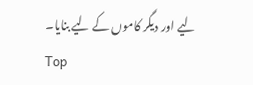لیے اور دیگر کاموں کے لیے بنایا۔
Top